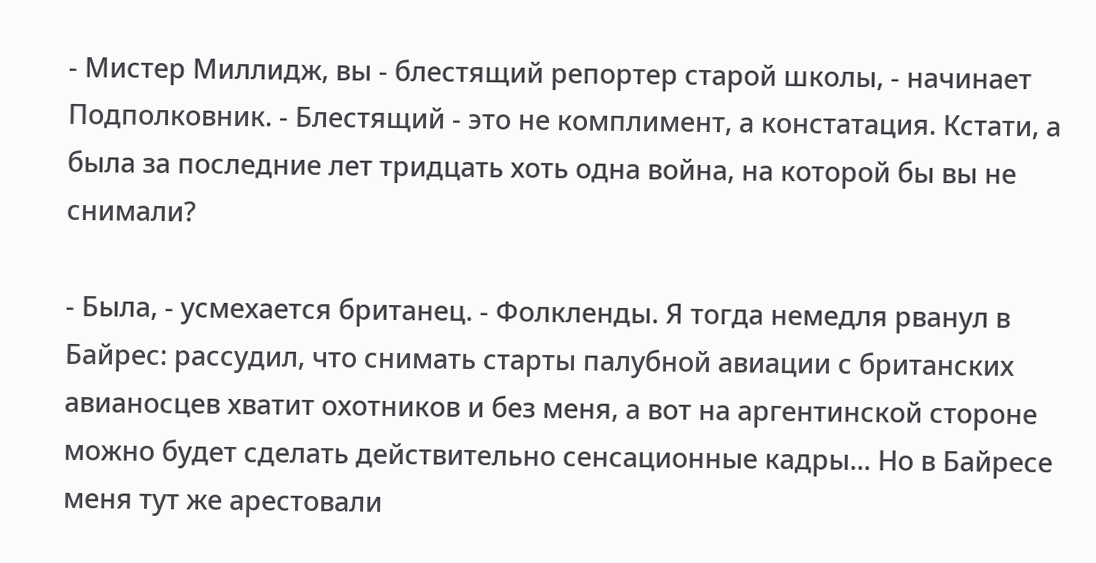- Мистер Миллидж, вы - блестящий репортер старой школы, - начинает Подполковник. - Блестящий - это не комплимент, а констатация. Кстати, а была за последние лет тридцать хоть одна война, на которой бы вы не снимали?

- Была, - усмехается британец. - Фолкленды. Я тогда немедля рванул в Байрес: рассудил, что снимать старты палубной авиации с британских авианосцев хватит охотников и без меня, а вот на аргентинской стороне можно будет сделать действительно сенсационные кадры... Но в Байресе меня тут же арестовали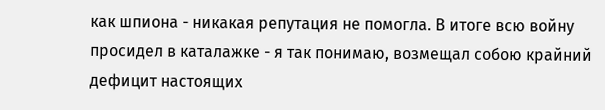как шпиона - никакая репутация не помогла. В итоге всю войну просидел в каталажке - я так понимаю, возмещал собою крайний дефицит настоящих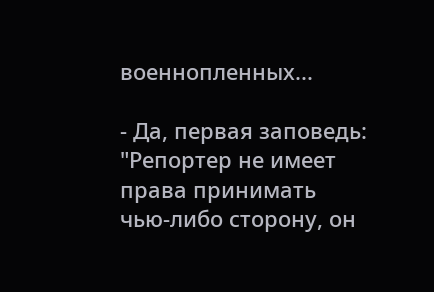военнопленных...

- Да, первая заповедь: "Репортер не имеет права принимать чью-либо сторону, он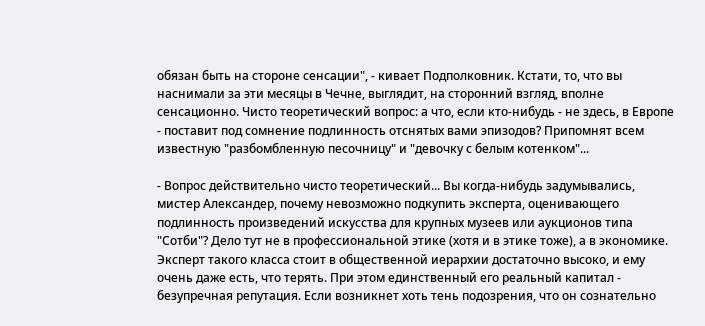обязан быть на стороне сенсации", - кивает Подполковник. Кстати, то, что вы наснимали за эти месяцы в Чечне, выглядит, на сторонний взгляд, вполне сенсационно. Чисто теоретический вопрос: а что, если кто-нибудь - не здесь, в Европе - поставит под сомнение подлинность отснятых вами эпизодов? Припомнят всем известную "разбомбленную песочницу" и "девочку с белым котенком"...

- Вопрос действительно чисто теоретический... Вы когда-нибудь задумывались, мистер Александер, почему невозможно подкупить эксперта, оценивающего подлинность произведений искусства для крупных музеев или аукционов типа "Сотби"? Дело тут не в профессиональной этике (хотя и в этике тоже), а в экономике. Эксперт такого класса стоит в общественной иерархии достаточно высоко, и ему очень даже есть, что терять. При этом единственный его реальный капитал - безупречная репутация. Если возникнет хоть тень подозрения, что он сознательно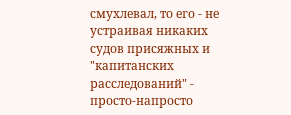смухлевал, то его - не устраивая никаких судов присяжных и "капитанских расследований" - просто-напросто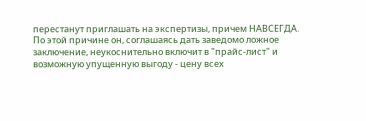перестанут приглашать на экспертизы, причем НАВСЕГДА. По этой причине он, соглашаясь дать заведомо ложное заключение, неукоснительно включит в "прайс-лист" и возможную упущенную выгоду - цену всех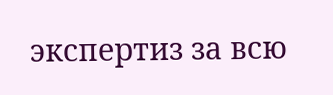экспертиз за всю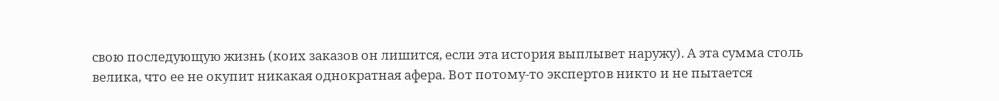свою последующую жизнь (коих заказов он лишится, если эта история выплывет наружу). А эта сумма столь велика, что ее не окупит никакая однократная афера. Вот потому-то экспертов никто и не пытается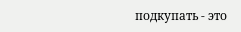подкупать - это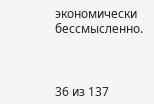экономически бессмысленно.



36 из 137